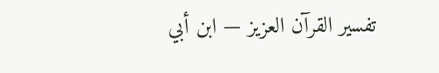تفسير القرآن العزيز — ابن أبي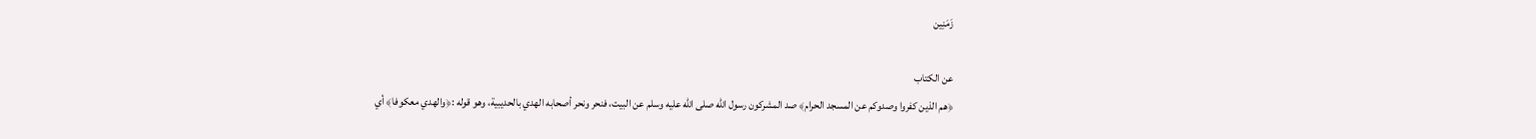زَمَنِين

عن الكتاب
﴿هم الذين كفروا وصدوكم عن المسجد الحرام﴾ صد المشركون رسول الله صلى الله عليه وسلم عن البيت، فنحر ونحر أصحابه الهدي بالحديبية، وهو قوله :﴿والهدي معكوفا﴾ أي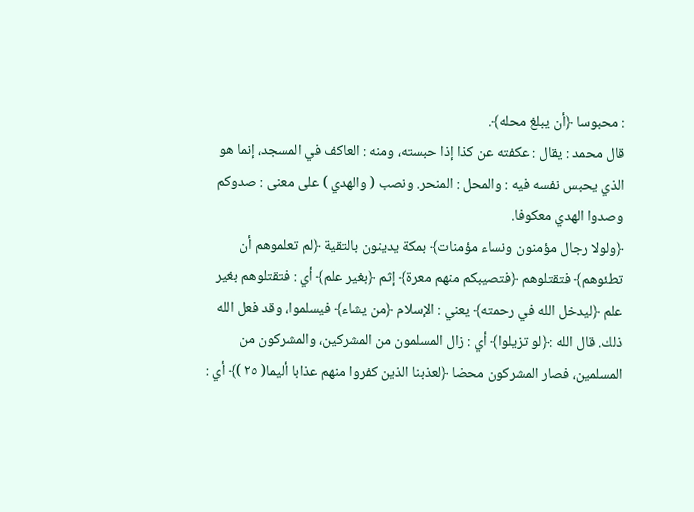: محبوسا ﴿أن يبلغ محله﴾.
قال محمد : يقال : عكفته عن كذا إذا حبسته، ومنه : العاكف في المسجد، إنما هو الذي يحبس نفسه فيه : والمحل : المنحر. ونصب ( والهدي ) على معنى : صدوكم وصدوا الهدي معكوفا.
﴿ولولا رجال مؤمنون ونساء مؤمنات﴾ بمكة يدينون بالتقية ﴿لم تعلموهم أن تطئوهم﴾ فتقتلوهم ﴿فتصيبكم منهم معرة﴾ إثم ﴿بغير علم﴾ أي : فتقتلوهم بغير علم ﴿ليدخل الله في رحمته﴾ يعني : الإسلام ﴿من يشاء﴾ فيسلموا، وقد فعل الله ذلك. قال الله :﴿لو تزيلوا﴾ أي : زال المسلمون من المشركين، والمشركون من المسلمين، فصار المشركون محضا ﴿لعذبنا الذين كفروا منهم عذابا أليما( ٢٥ )﴾ أي :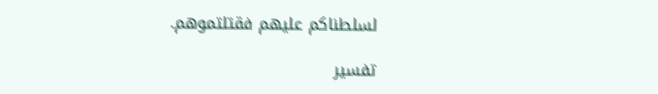لسلطناكم عليهم فقتلتموهم.

تفسير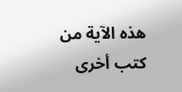هذه الآية من كتب أخرى